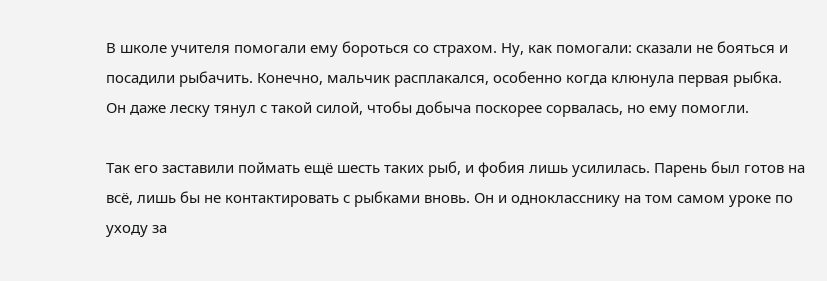В школе учителя помогали ему бороться со страхом. Ну, как помогали: сказали не бояться и посадили рыбачить. Конечно, мальчик расплакался, особенно когда клюнула первая рыбка. Он даже леску тянул с такой силой, чтобы добыча поскорее сорвалась, но ему помогли.

Так его заставили поймать ещё шесть таких рыб, и фобия лишь усилилась. Парень был готов на всё, лишь бы не контактировать с рыбками вновь. Он и однокласснику на том самом уроке по уходу за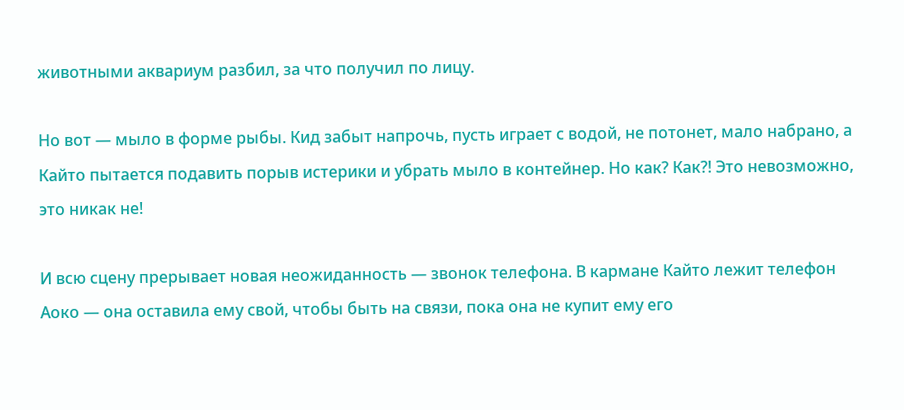животными аквариум разбил, за что получил по лицу.

Но вот — мыло в форме рыбы. Кид забыт напрочь, пусть играет с водой, не потонет, мало набрано, а Кайто пытается подавить порыв истерики и убрать мыло в контейнер. Но как? Как?! Это невозможно, это никак не!

И всю сцену прерывает новая неожиданность — звонок телефона. В кармане Кайто лежит телефон Аоко — она оставила ему свой, чтобы быть на связи, пока она не купит ему его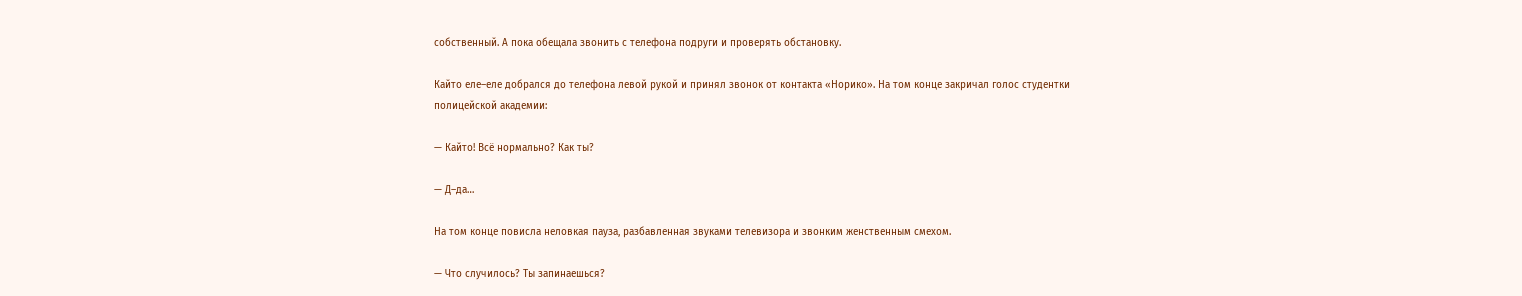собственный. А пока обещала звонить с телефона подруги и проверять обстановку.

Кайто еле–еле добрался до телефона левой рукой и принял звонок от контакта «Норико». На том конце закричал голос студентки полицейской академии:

— Кайто! Всё нормально? Как ты?

— Д–да…

На том конце повисла неловкая пауза, разбавленная звуками телевизора и звонким женственным смехом.

— Что случилось? Ты запинаешься?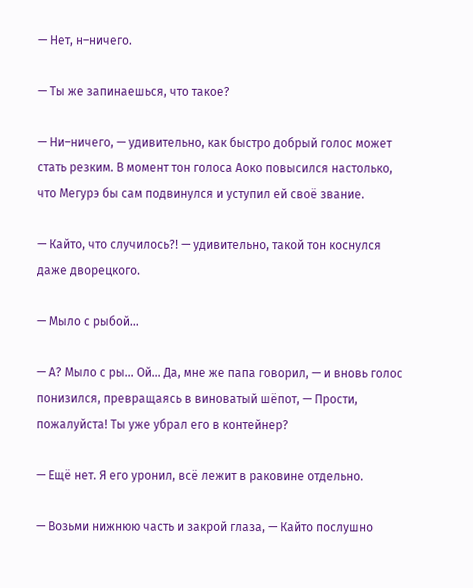— Нет, н–ничего.

— Ты же запинаешься, что такое?

— Ни–ничего, — удивительно, как быстро добрый голос может стать резким. В момент тон голоса Аоко повысился настолько, что Мегурэ бы сам подвинулся и уступил ей своё звание.

— Кайто, что случилось?! — удивительно, такой тон коснулся даже дворецкого.

— Мыло с рыбой…

— А? Мыло с ры… Ой… Да, мне же папа говорил, — и вновь голос понизился, превращаясь в виноватый шёпот, — Прости, пожалуйста! Ты уже убрал его в контейнер?

— Ещё нет. Я его уронил, всё лежит в раковине отдельно.

— Возьми нижнюю часть и закрой глаза, — Кайто послушно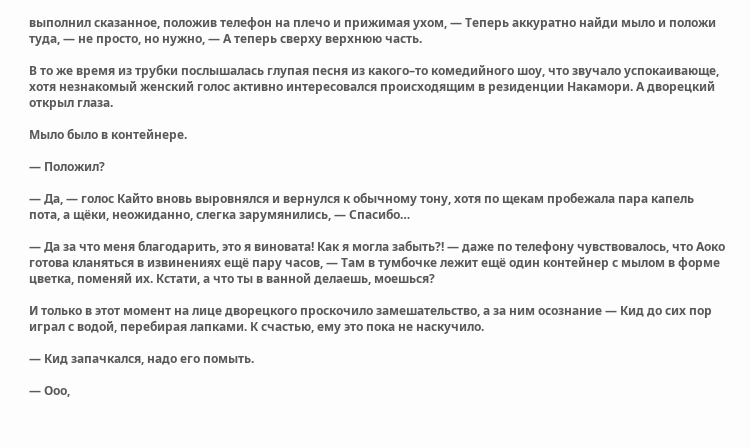выполнил сказанное, положив телефон на плечо и прижимая ухом, — Теперь аккуратно найди мыло и положи туда, — не просто, но нужно, — А теперь сверху верхнюю часть.

В то же время из трубки послышалась глупая песня из какого–то комедийного шоу, что звучало успокаивающе, хотя незнакомый женский голос активно интересовался происходящим в резиденции Накамори. А дворецкий открыл глаза.

Мыло было в контейнере.

— Положил?

— Да, — голос Кайто вновь выровнялся и вернулся к обычному тону, хотя по щекам пробежала пара капель пота, а щёки, неожиданно, слегка зарумянились, — Спасибо…

— Да за что меня благодарить, это я виновата! Как я могла забыть?! — даже по телефону чувствовалось, что Аоко готова кланяться в извинениях ещё пару часов, — Там в тумбочке лежит ещё один контейнер с мылом в форме цветка, поменяй их. Кстати, а что ты в ванной делаешь, моешься?

И только в этот момент на лице дворецкого проскочило замешательство, а за ним осознание — Кид до сих пор играл с водой, перебирая лапками. К счастью, ему это пока не наскучило.

— Кид запачкался, надо его помыть.

— Ооо,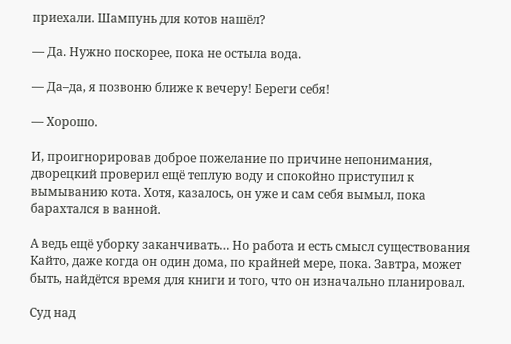приехали. Шампунь для котов нашёл?

— Да. Нужно поскорее, пока не остыла вода.

— Да–да, я позвоню ближе к вечеру! Береги себя!

— Хорошо.

И, проигнорировав доброе пожелание по причине непонимания, дворецкий проверил ещё теплую воду и спокойно приступил к вымыванию кота. Хотя, казалось, он уже и сам себя вымыл, пока барахтался в ванной.

А ведь ещё уборку заканчивать… Но работа и есть смысл существования Кайто, даже когда он один дома, по крайней мере, пока. Завтра, может быть, найдётся время для книги и того, что он изначально планировал.

Суд над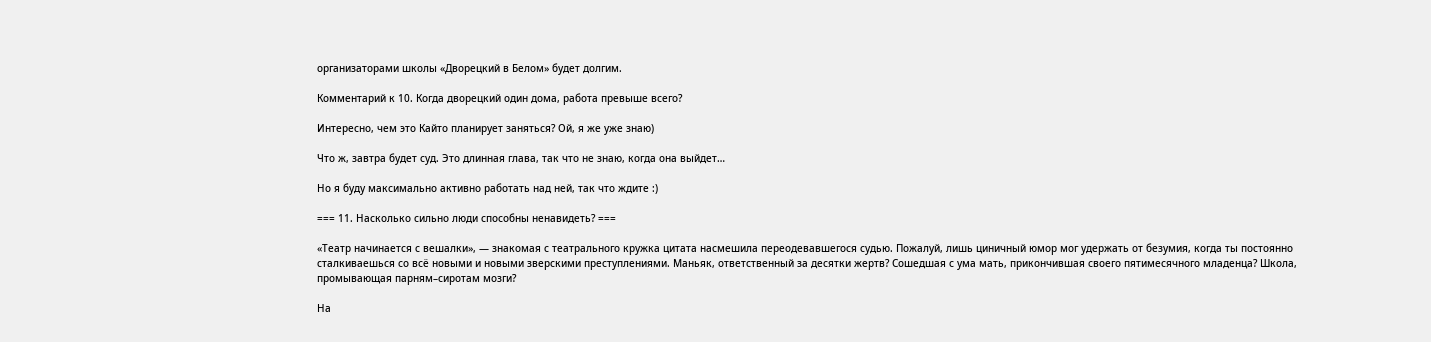организаторами школы «Дворецкий в Белом» будет долгим.

Комментарий к 10. Когда дворецкий один дома, работа превыше всего?

Интересно, чем это Кайто планирует заняться? Ой, я же уже знаю)

Что ж, завтра будет суд. Это длинная глава, так что не знаю, когда она выйдет…

Но я буду максимально активно работать над ней, так что ждите :)

=== 11. Насколько сильно люди способны ненавидеть? ===

«Театр начинается с вешалки», — знакомая с театрального кружка цитата насмешила переодевавшегося судью. Пожалуй, лишь циничный юмор мог удержать от безумия, когда ты постоянно сталкиваешься со всё новыми и новыми зверскими преступлениями. Маньяк, ответственный за десятки жертв? Сошедшая с ума мать, прикончившая своего пятимесячного младенца? Школа, промывающая парням–сиротам мозги?

На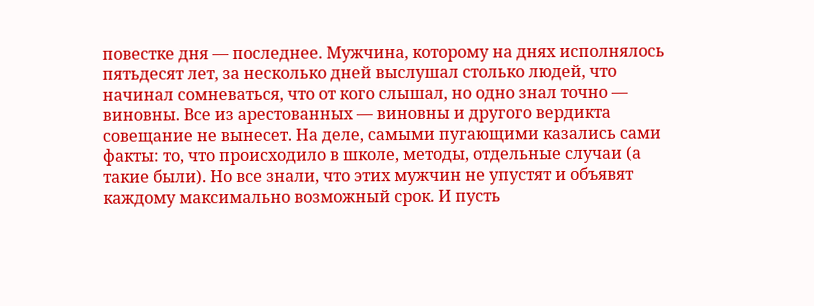повестке дня — последнее. Мужчина, которому на днях исполнялось пятьдесят лет, за несколько дней выслушал столько людей, что начинал сомневаться, что от кого слышал, но одно знал точно — виновны. Все из арестованных — виновны и другого вердикта совещание не вынесет. На деле, самыми пугающими казались сами факты: то, что происходило в школе, методы, отдельные случаи (а такие были). Но все знали, что этих мужчин не упустят и объявят каждому максимально возможный срок. И пусть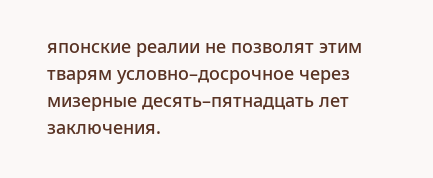японские реалии не позволят этим тварям условно–досрочное через мизерные десять–пятнадцать лет заключения.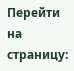Перейти на страницу: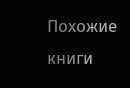Похожие книги